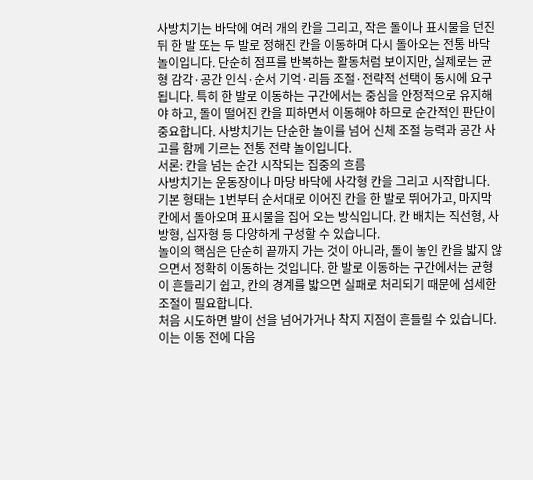사방치기는 바닥에 여러 개의 칸을 그리고, 작은 돌이나 표시물을 던진 뒤 한 발 또는 두 발로 정해진 칸을 이동하며 다시 돌아오는 전통 바닥 놀이입니다. 단순히 점프를 반복하는 활동처럼 보이지만, 실제로는 균형 감각·공간 인식·순서 기억·리듬 조절·전략적 선택이 동시에 요구됩니다. 특히 한 발로 이동하는 구간에서는 중심을 안정적으로 유지해야 하고, 돌이 떨어진 칸을 피하면서 이동해야 하므로 순간적인 판단이 중요합니다. 사방치기는 단순한 놀이를 넘어 신체 조절 능력과 공간 사고를 함께 기르는 전통 전략 놀이입니다.
서론: 칸을 넘는 순간 시작되는 집중의 흐름
사방치기는 운동장이나 마당 바닥에 사각형 칸을 그리고 시작합니다. 기본 형태는 1번부터 순서대로 이어진 칸을 한 발로 뛰어가고, 마지막 칸에서 돌아오며 표시물을 집어 오는 방식입니다. 칸 배치는 직선형, 사방형, 십자형 등 다양하게 구성할 수 있습니다.
놀이의 핵심은 단순히 끝까지 가는 것이 아니라, 돌이 놓인 칸을 밟지 않으면서 정확히 이동하는 것입니다. 한 발로 이동하는 구간에서는 균형이 흔들리기 쉽고, 칸의 경계를 밟으면 실패로 처리되기 때문에 섬세한 조절이 필요합니다.
처음 시도하면 발이 선을 넘어가거나 착지 지점이 흔들릴 수 있습니다. 이는 이동 전에 다음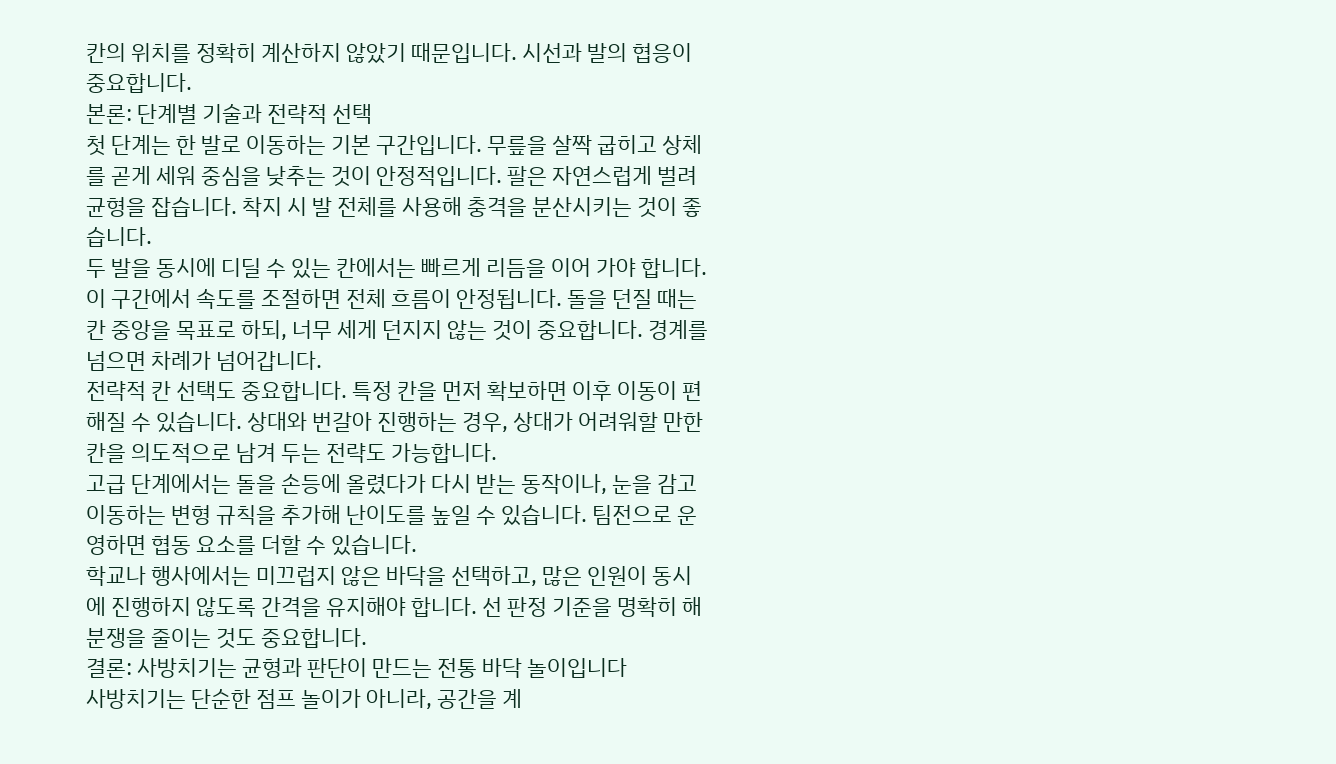칸의 위치를 정확히 계산하지 않았기 때문입니다. 시선과 발의 협응이 중요합니다.
본론: 단계별 기술과 전략적 선택
첫 단계는 한 발로 이동하는 기본 구간입니다. 무릎을 살짝 굽히고 상체를 곧게 세워 중심을 낮추는 것이 안정적입니다. 팔은 자연스럽게 벌려 균형을 잡습니다. 착지 시 발 전체를 사용해 충격을 분산시키는 것이 좋습니다.
두 발을 동시에 디딜 수 있는 칸에서는 빠르게 리듬을 이어 가야 합니다. 이 구간에서 속도를 조절하면 전체 흐름이 안정됩니다. 돌을 던질 때는 칸 중앙을 목표로 하되, 너무 세게 던지지 않는 것이 중요합니다. 경계를 넘으면 차례가 넘어갑니다.
전략적 칸 선택도 중요합니다. 특정 칸을 먼저 확보하면 이후 이동이 편해질 수 있습니다. 상대와 번갈아 진행하는 경우, 상대가 어려워할 만한 칸을 의도적으로 남겨 두는 전략도 가능합니다.
고급 단계에서는 돌을 손등에 올렸다가 다시 받는 동작이나, 눈을 감고 이동하는 변형 규칙을 추가해 난이도를 높일 수 있습니다. 팀전으로 운영하면 협동 요소를 더할 수 있습니다.
학교나 행사에서는 미끄럽지 않은 바닥을 선택하고, 많은 인원이 동시에 진행하지 않도록 간격을 유지해야 합니다. 선 판정 기준을 명확히 해 분쟁을 줄이는 것도 중요합니다.
결론: 사방치기는 균형과 판단이 만드는 전통 바닥 놀이입니다
사방치기는 단순한 점프 놀이가 아니라, 공간을 계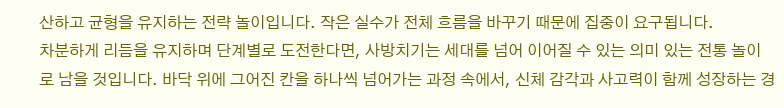산하고 균형을 유지하는 전략 놀이입니다. 작은 실수가 전체 흐름을 바꾸기 때문에 집중이 요구됩니다.
차분하게 리듬을 유지하며 단계별로 도전한다면, 사방치기는 세대를 넘어 이어질 수 있는 의미 있는 전통 놀이로 남을 것입니다. 바닥 위에 그어진 칸을 하나씩 넘어가는 과정 속에서, 신체 감각과 사고력이 함께 성장하는 경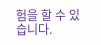험을 할 수 있습니다.